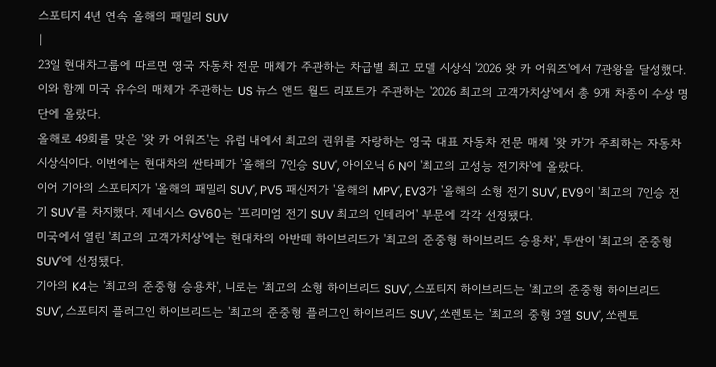스포티지 4년 연속 올해의 패밀리 SUV
|
23일 현대차그룹에 따르면 영국 자동차 전문 매체가 주관하는 차급별 최고 모델 시상식 '2026 왓 카 어워즈'에서 7관왕을 달성했다. 이와 함께 미국 유수의 매체가 주관하는 US 뉴스 앤드 월드 리포트가 주관하는 '2026 최고의 고객가치상'에서 총 9개 차종이 수상 명단에 올랐다.
올해로 49회를 맞은 '왓 카 어워즈'는 유럽 내에서 최고의 권위를 자랑하는 영국 대표 자동차 전문 매체 '왓 카'가 주최하는 자동차 시상식이다. 이번에는 현대차의 싼타페가 '올해의 7인승 SUV', 아이오닉 6 N이 '최고의 고성능 전기차'에 올랐다.
이어 기아의 스포티지가 '올해의 패밀리 SUV', PV5 패신저가 '올해의 MPV', EV3가 '올해의 소형 전기 SUV', EV9이 '최고의 7인승 전기 SUV'를 차지했다. 제네시스 GV60는 '프리미엄 전기 SUV 최고의 인테리어' 부문에 각각 선정됐다.
미국에서 열린 '최고의 고객가치상'에는 현대차의 아반떼 하이브리드가 '최고의 준중형 하이브리드 승용차', 투싼이 '최고의 준중형 SUV'에 선정됐다.
기아의 K4는 '최고의 준중형 승용차', 니로는 '최고의 소형 하이브리드 SUV', 스포티지 하이브리드는 '최고의 준중형 하이브리드 SUV', 스포티지 플러그인 하이브리드는 '최고의 준중형 플러그인 하이브리드 SUV', 쏘렌토는 '최고의 중형 3열 SUV', 쏘렌토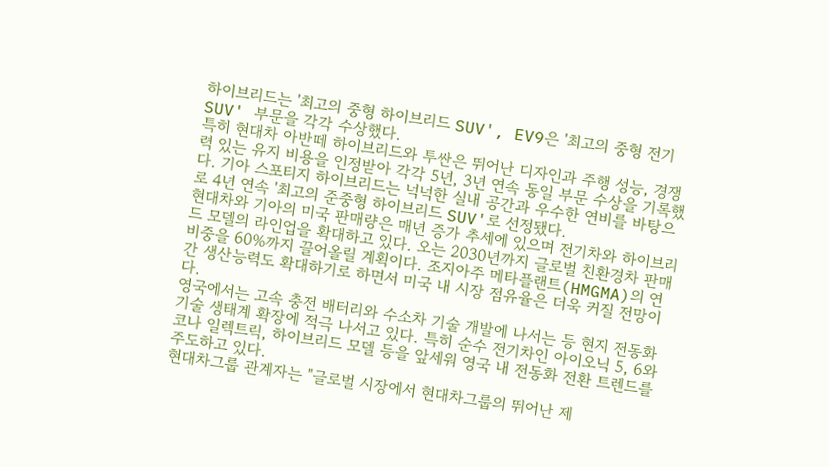하이브리드는 '최고의 중형 하이브리드 SUV', EV9은 '최고의 중형 전기 SUV' 부문을 각각 수상했다.
특히 현대차 아반떼 하이브리드와 투싼은 뛰어난 디자인과 주행 성능, 경쟁력 있는 유지 비용을 인정받아 각각 5년, 3년 연속 동일 부문 수상을 기록했다. 기아 스포티지 하이브리드는 넉넉한 실내 공간과 우수한 연비를 바탕으로 4년 연속 '최고의 준중형 하이브리드 SUV'로 선정됐다.
현대차와 기아의 미국 판매량은 매년 증가 추세에 있으며 전기차와 하이브리드 모델의 라인업을 확대하고 있다. 오는 2030년까지 글로벌 친환경차 판매 비중을 60%까지 끌어올릴 계획이다. 조지아주 메타플랜트(HMGMA)의 연간 생산능력도 확대하기로 하면서 미국 내 시장 점유율은 더욱 커질 전망이다.
영국에서는 고속 충전 배터리와 수소차 기술 개발에 나서는 등 현지 전동화 기술 생태계 확장에 적극 나서고 있다. 특히 순수 전기차인 아이오닉 5, 6와 코나 일렉트릭, 하이브리드 모델 등을 앞세워 영국 내 전동화 전환 트렌드를 주도하고 있다.
현대차그룹 관계자는 "글로벌 시장에서 현대차그룹의 뛰어난 제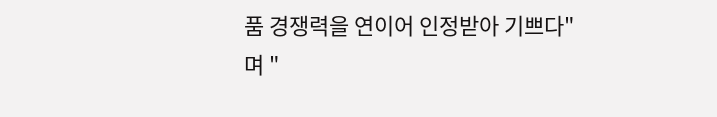품 경쟁력을 연이어 인정받아 기쁘다"며 "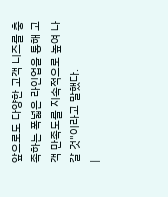앞으로도 다양한 고객 니즈를 충족하는 폭넓은 라인업을 통해 고객 만족도를 지속적으로 높여 나갈 것"이라고 말했다.
|